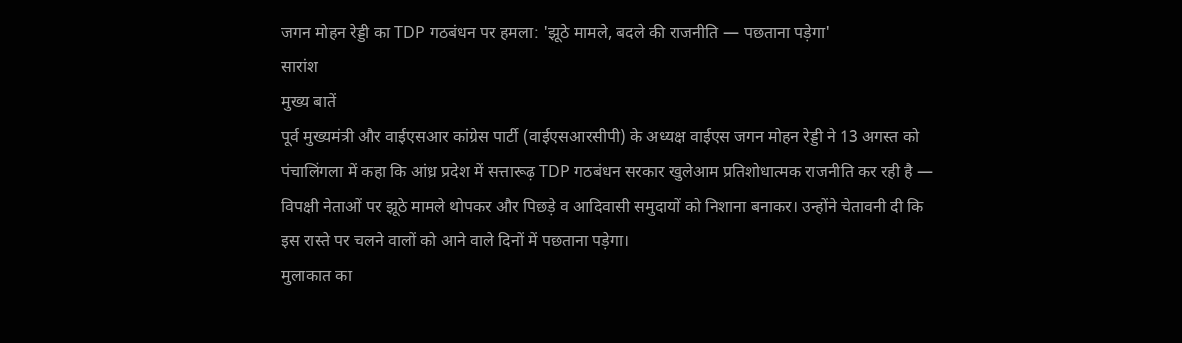जगन मोहन रेड्डी का TDP गठबंधन पर हमला: 'झूठे मामले, बदले की राजनीति — पछताना पड़ेगा'
सारांश
मुख्य बातें
पूर्व मुख्यमंत्री और वाईएसआर कांग्रेस पार्टी (वाईएसआरसीपी) के अध्यक्ष वाईएस जगन मोहन रेड्डी ने 13 अगस्त को पंचालिंगला में कहा कि आंध्र प्रदेश में सत्तारूढ़ TDP गठबंधन सरकार खुलेआम प्रतिशोधात्मक राजनीति कर रही है — विपक्षी नेताओं पर झूठे मामले थोपकर और पिछड़े व आदिवासी समुदायों को निशाना बनाकर। उन्होंने चेतावनी दी कि इस रास्ते पर चलने वालों को आने वाले दिनों में पछताना पड़ेगा।
मुलाकात का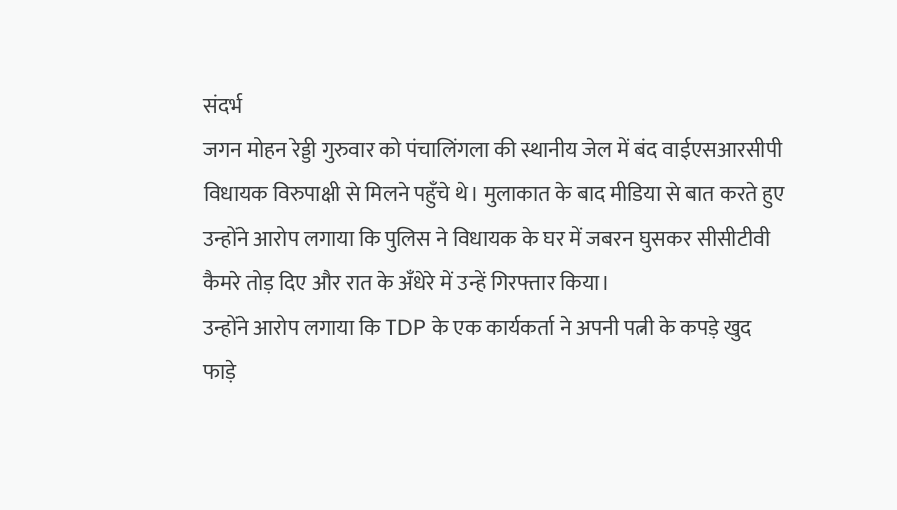संदर्भ
जगन मोहन रेड्डी गुरुवार को पंचालिंगला की स्थानीय जेल में बंद वाईएसआरसीपी विधायक विरुपाक्षी से मिलने पहुँचे थे। मुलाकात के बाद मीडिया से बात करते हुए उन्होंने आरोप लगाया कि पुलिस ने विधायक के घर में जबरन घुसकर सीसीटीवी कैमरे तोड़ दिए और रात के अँधेरे में उन्हें गिरफ्तार किया।
उन्होंने आरोप लगाया कि TDP के एक कार्यकर्ता ने अपनी पत्नी के कपड़े खुद फाड़े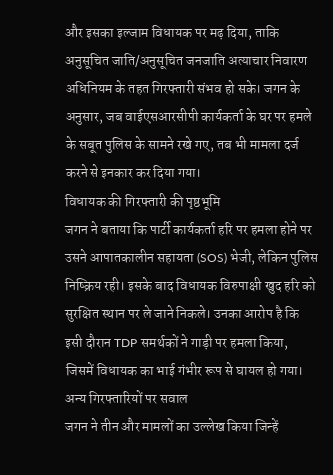और इसका इल्जाम विधायक पर मढ़ दिया, ताकि अनुसूचित जाति/अनुसूचित जनजाति अत्याचार निवारण अधिनियम के तहत गिरफ्तारी संभव हो सके। जगन के अनुसार, जब वाईएसआरसीपी कार्यकर्ता के घर पर हमले के सबूत पुलिस के सामने रखे गए, तब भी मामला दर्ज करने से इनकार कर दिया गया।
विधायक की गिरफ्तारी की पृष्ठभूमि
जगन ने बताया कि पार्टी कार्यकर्ता हरि पर हमला होने पर उसने आपातकालीन सहायता (SOS) भेजी, लेकिन पुलिस निष्क्रिय रही। इसके बाद विधायक विरुपाक्षी खुद हरि को सुरक्षित स्थान पर ले जाने निकले। उनका आरोप है कि इसी दौरान TDP समर्थकों ने गाड़ी पर हमला किया, जिसमें विधायक का भाई गंभीर रूप से घायल हो गया।
अन्य गिरफ्तारियों पर सवाल
जगन ने तीन और मामलों का उल्लेख किया जिन्हें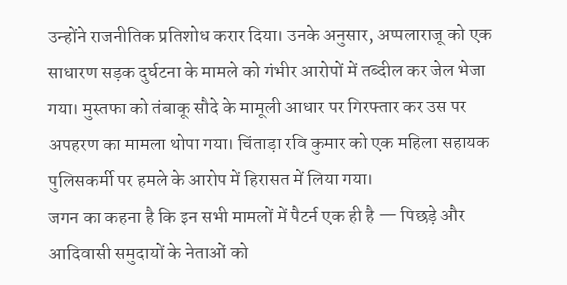उन्होंने राजनीतिक प्रतिशोध करार दिया। उनके अनुसार, अप्पलाराजू को एक साधारण सड़क दुर्घटना के मामले को गंभीर आरोपों में तब्दील कर जेल भेजा गया। मुस्तफा को तंबाकू सौदे के मामूली आधार पर गिरफ्तार कर उस पर अपहरण का मामला थोपा गया। चिंताड़ा रवि कुमार को एक महिला सहायक पुलिसकर्मी पर हमले के आरोप में हिरासत में लिया गया।
जगन का कहना है कि इन सभी मामलों में पैटर्न एक ही है — पिछड़े और आदिवासी समुदायों के नेताओं को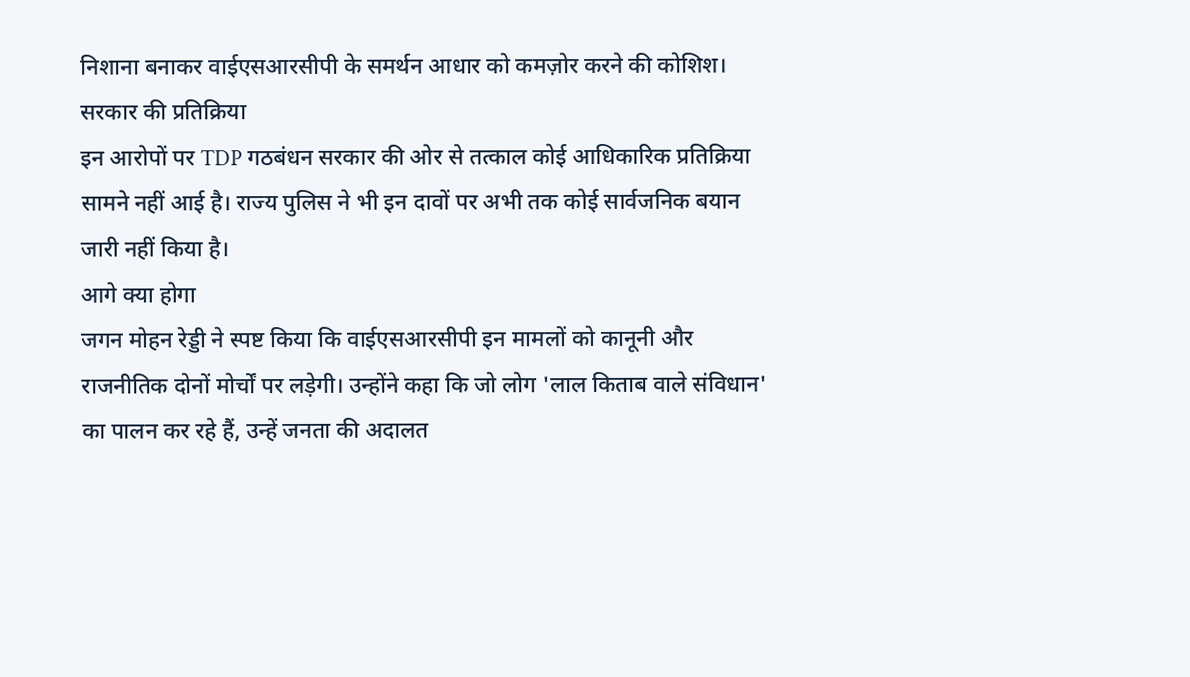निशाना बनाकर वाईएसआरसीपी के समर्थन आधार को कमज़ोर करने की कोशिश।
सरकार की प्रतिक्रिया
इन आरोपों पर TDP गठबंधन सरकार की ओर से तत्काल कोई आधिकारिक प्रतिक्रिया सामने नहीं आई है। राज्य पुलिस ने भी इन दावों पर अभी तक कोई सार्वजनिक बयान जारी नहीं किया है।
आगे क्या होगा
जगन मोहन रेड्डी ने स्पष्ट किया कि वाईएसआरसीपी इन मामलों को कानूनी और राजनीतिक दोनों मोर्चों पर लड़ेगी। उन्होंने कहा कि जो लोग 'लाल किताब वाले संविधान' का पालन कर रहे हैं, उन्हें जनता की अदालत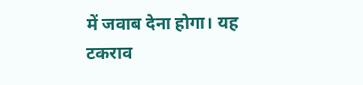में जवाब देना होगा। यह टकराव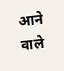आने वाले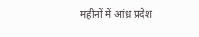महीनों में आंध्र प्रदेश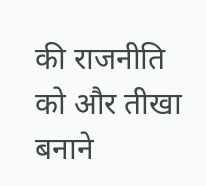की राजनीति को और तीखा बनाने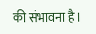की संभावना है।